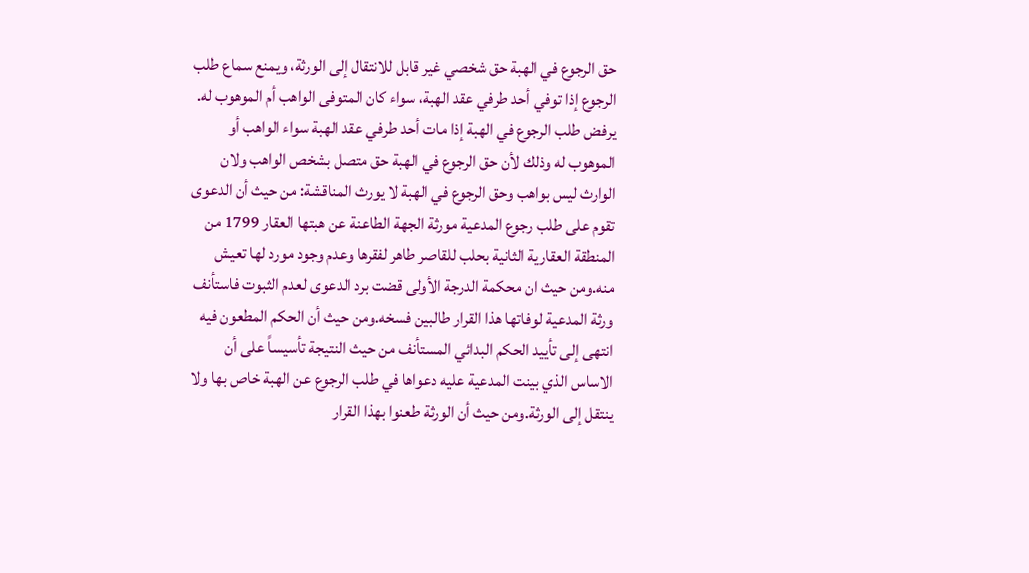حق الرجوع في الهبة حق شخصي غير قابل للانتقال إلى الورثة، ويمنع سماع طلب الرجوع إذا توفي أحد طرفي عقد الهبة، سواء كان المتوفى الواهب أم الموهوب له.
يرفض طلب الرجوع في الهبة إذا مات أحد طرفي عقد الهبة سواء الواهب أو الموهوب له وذلك لأن حق الرجوع في الهبة حق متصل بشخص الواهب ولان الوارث ليس بواهب وحق الرجوع في الهبة لا يورث المناقشة: من حيث أن الدعوى تقوم على طلب رجوع المدعية مورثة الجهة الطاعنة عن هبتها العقار 1799 من المنطقة العقارية الثانية بحلب للقاصر طاهر لفقرها وعدم وجود مورد لها تعيش منه.ومن حيث ان محكمة الدرجة الأولى قضت برد الدعوى لعدم الثبوت فاستأنف ورثة المدعية لوفاتها هذا القرار طالبين فسخه.ومن حيث أن الحكم المطعون فيه انتهى إلى تأييد الحكم البدائي المستأنف من حيث النتيجة تأسيساً على أن الاساس الذي بينت المدعية عليه دعواها في طلب الرجوع عن الهبة خاص بها ولا ينتقل إلى الورثة.ومن حيث أن الورثة طعنوا بهذا القرار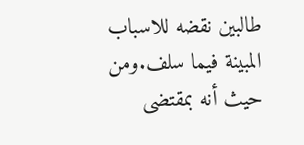طالبين نقضه للاسباب المبينة فيما سلف.ومن حيث أنه بمقتضى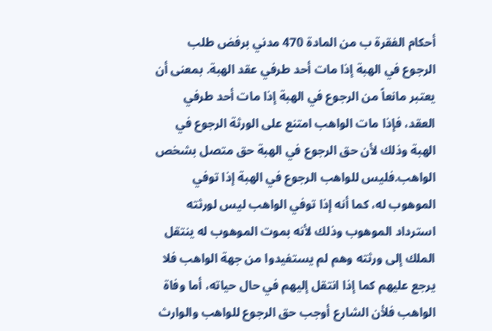أحكام الفقرة ب من المادة 470 مدني برفض طلب الرجوع في الهبة إذا مات أحد طرفي عقد الهبة. بمعنى أن يعتبر مانعاً من الرجوع في الهبة إذا مات أحد طرفي العقد، فإذا مات الواهب امتنع على الورثة الرجوع في الهبة وذلك لأن حق الرجوع في الهبة حق متصل بشخص الواهب.فليس للواهب الرجوع في الهبة إذا توفي الموهوب له، كما أنه إذا توفي الواهب ليس لورثته استرداد الموهوب وذلك لأنه بموت الموهوب له ينتقل الملك إلى ورثته وهم لم يستفيدوا من جهة الواهب فلا يرجع عليهم كما إذا انتقل إليهم في حال حياته، أما وفاة الواهب فلأن الشارع أوجب حق الرجوع للواهب والوارث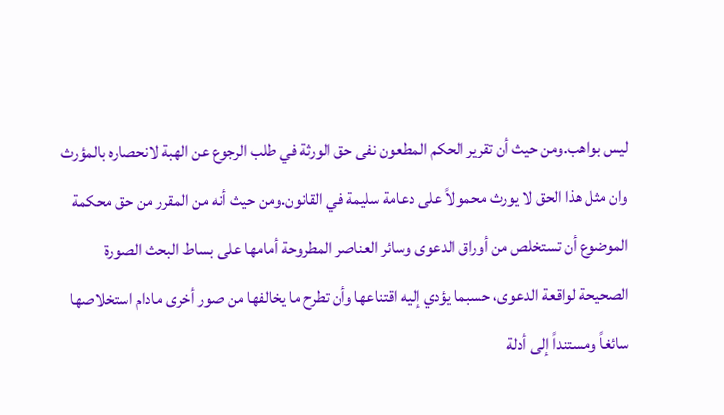ليس بواهب.ومن حيث أن تقرير الحكم المطعون نفى حق الورثة في طلب الرجوع عن الهبة لانحصاره بالمؤرث وان مثل هذا الحق لا يورث محمولاً على دعامة سليمة في القانون.ومن حيث أنه من المقرر من حق محكمة الموضوع أن تستخلص من أوراق الدعوى وسائر العناصر المطروحة أمامها على بساط البحث الصورة الصحيحة لواقعة الدعوى، حسبما يؤدي إليه اقتناعها وأن تطرح ما يخالفها من صور أخرى مادام استخلاصها سائغاً ومستنداً إلى أدلة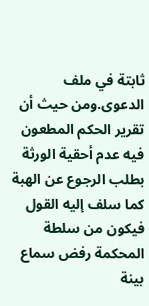ثابتة في ملف الدعوى.ومن حيث أن تقرير الحكم المطعون فيه عدم أحقية الورثة بطلب الرجوع عن الهبة كما سلف إليه القول فيكون من سلطة المحكمة رفض سماع بينة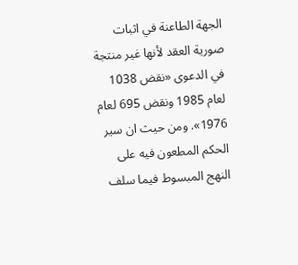الجهة الطاعنة في اثبات صورية العقد لأنها غير منتجة في الدعوى «نقض 1038 لعام 1985 ونقض 695 لعام 1976». ومن حيث ان سير الحكم المطعون فيه على النهج المبسوط فيما سلف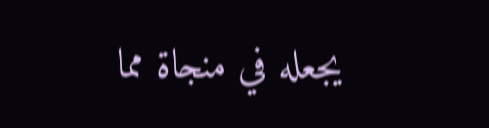يجعله في منجاة مما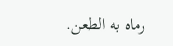رماه به الطعن.